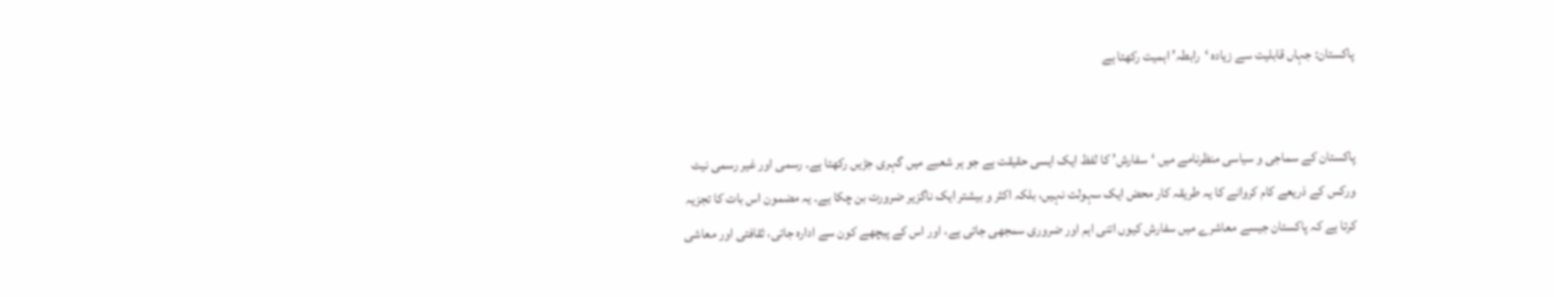پاکستان: جہاں قابلیت سے زیادہ ‘رابطہ’ اہمیت رکھتا ہے


پاکستان کے سماجی و سیاسی منظرنامے میں ‘سفارش’ کا لفظ ایک ایسی حقیقت ہے جو ہر شعبے میں گہری جڑیں رکھتا ہے۔ رسمی اور غیر رسمی نیٹ ورکس کے ذریعے کام کروانے کا یہ طریقہ کار محض ایک سہولت نہیں، بلکہ اکثر و بیشتر ایک ناگزیر ضرورت بن چکا ہے۔ یہ مضمون اس بات کا تجزیہ کرتا ہے کہ پاکستان جیسے معاشرے میں سفارش کیوں اتنی اہم اور ضروری سمجھی جاتی ہے، اور اس کے پیچھے کون سے ادارہ جاتی، ثقافتی اور معاشی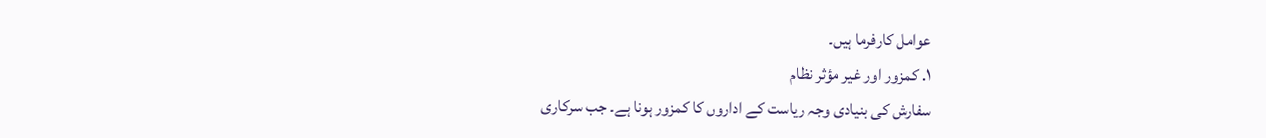عوامل کارفرما ہیں۔
۱. کمزور اور غیر مؤثر نظام
سفارش کی بنیادی وجہ ریاست کے اداروں کا کمزور ہونا ہے۔ جب سرکاری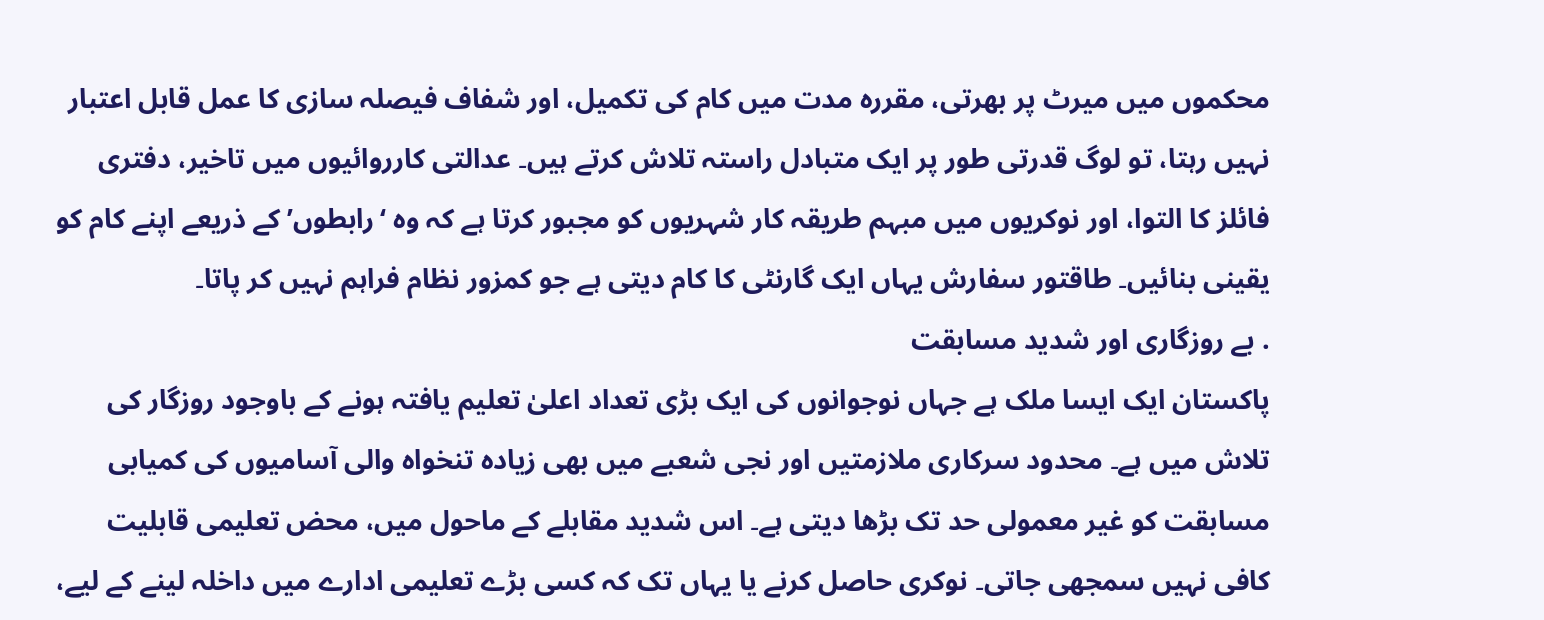محکموں میں میرٹ پر بھرتی، مقررہ مدت میں کام کی تکمیل، اور شفاف فیصلہ سازی کا عمل قابل اعتبار نہیں رہتا، تو لوگ قدرتی طور پر ایک متبادل راستہ تلاش کرتے ہیں۔ عدالتی کارروائیوں میں تاخیر، دفتری فائلز کا التوا، اور نوکریوں میں مبہم طریقہ کار شہریوں کو مجبور کرتا ہے کہ وہ ‘رابطوں’ کے ذریعے اپنے کام کو یقینی بنائیں۔ طاقتور سفارش یہاں ایک گارنٹی کا کام دیتی ہے جو کمزور نظام فراہم نہیں کر پاتا۔
. بے روزگاری اور شدید مسابقت
پاکستان ایک ایسا ملک ہے جہاں نوجوانوں کی ایک بڑی تعداد اعلیٰ تعلیم یافتہ ہونے کے باوجود روزگار کی تلاش میں ہے۔ محدود سرکاری ملازمتیں اور نجی شعبے میں بھی زیادہ تنخواہ والی آسامیوں کی کمیابی مسابقت کو غیر معمولی حد تک بڑھا دیتی ہے۔ اس شدید مقابلے کے ماحول میں، محض تعلیمی قابلیت کافی نہیں سمجھی جاتی۔ نوکری حاصل کرنے یا یہاں تک کہ کسی بڑے تعلیمی ادارے میں داخلہ لینے کے لیے،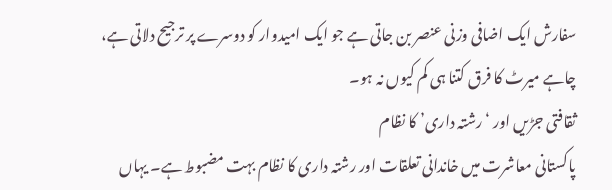سفارش ایک اضافی وزنی عنصر بن جاتی ہے جو ایک امیدوار کو دوسرے پر ترجیح دلاتی ہے، چاہے میرٹ کا فرق کتنا ہی کم کیوں نہ ہو۔
ثقافتی جڑیں اور ‘رشتہ داری’ کا نظام
پاکستانی معاشرت میں خاندانی تعلقات اور رشتہ داری کا نظام بہت مضبوط ہے۔ یہاں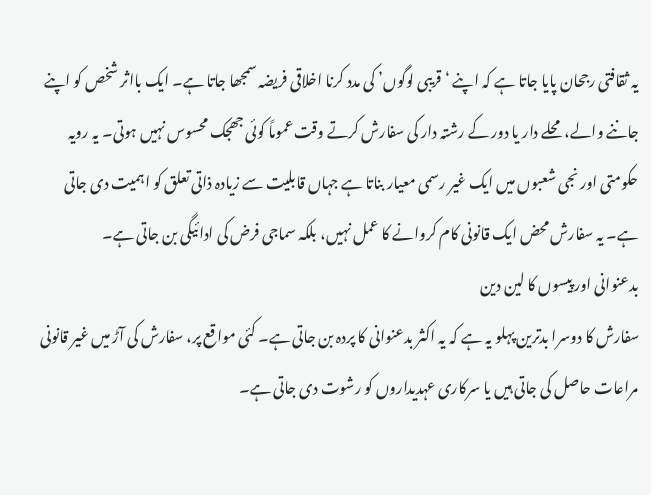یہ ثقافتی رجحان پایا جاتا ہے کہ اپنے ‘قریبی لوگوں’ کی مدد کرنا اخلاقی فریضہ سمجھا جاتا ہے۔ ایک بااثر شخص کو اپنے جاننے والے، محلے دار یا دور کے رشتہ دار کی سفارش کرتے وقت عموماً کوئی جھجک محسوس نہیں ہوتی۔ یہ رویہ حکومتی اور نجی شعبوں میں ایک غیر رسمی معیار بناتا ہے جہاں قابلیت سے زیادہ ذاتی تعلق کو اہمیت دی جاتی ہے۔ یہ سفارش محض ایک قانونی کام کروانے کا عمل نہیں، بلکہ سماجی فرض کی ادائیگی بن جاتی ہے۔
بدعنوانی اور پیسوں کا لین دین
سفارش کا دوسرا بدترین پہلو یہ ہے کہ یہ اکثر بدعنوانی کا پردہ بن جاتی ہے۔ کئی مواقع پر، سفارش کی آڑ میں غیر قانونی مراعات حاصل کی جاتی ہیں یا سرکاری عہدیداروں کو رشوت دی جاتی ہے۔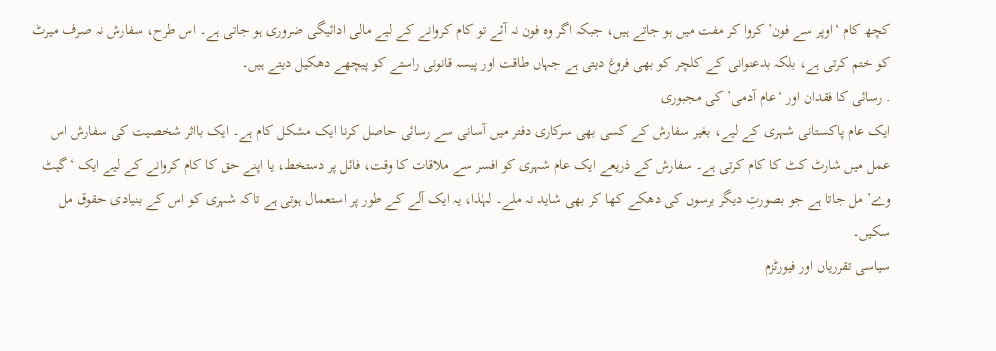کچھ کام ‘اوپر سے فون’ کروا کر مفت میں ہو جاتے ہیں، جبکہ اگر وہ فون نہ آئے تو کام کروانے کے لیے مالی ادائیگی ضروری ہو جاتی ہے۔ اس طرح، سفارش نہ صرف میرٹ کو ختم کرتی ہے، بلکہ بدعنوانی کے کلچر کو بھی فروغ دیتی ہے جہاں طاقت اور پیسہ قانونی راستے کو پیچھے دھکیل دیتے ہیں۔
. رسائی کا فقدان اور ‘عام آدمی’ کی مجبوری
ایک عام پاکستانی شہری کے لیے، بغیر سفارش کے کسی بھی سرکاری دفتر میں آسانی سے رسائی حاصل کرنا ایک مشکل کام ہے۔ ایک بااثر شخصیت کی سفارش اس عمل میں شارٹ کٹ کا کام کرتی ہے۔ سفارش کے ذریعے ایک عام شہری کو افسر سے ملاقات کا وقت، فائل پر دستخط، یا اپنے حق کا کام کروانے کے لیے ایک ‘گیٹ وے’ مل جاتا ہے جو بصورتِ دیگر برسوں کی دھکے کھا کر بھی شاید نہ ملے۔ لہٰذا، یہ ایک آلے کے طور پر استعمال ہوتی ہے تاکہ شہری کو اس کے بنیادی حقوق مل سکیں۔
سیاسی تقرریاں اور فیورٹزم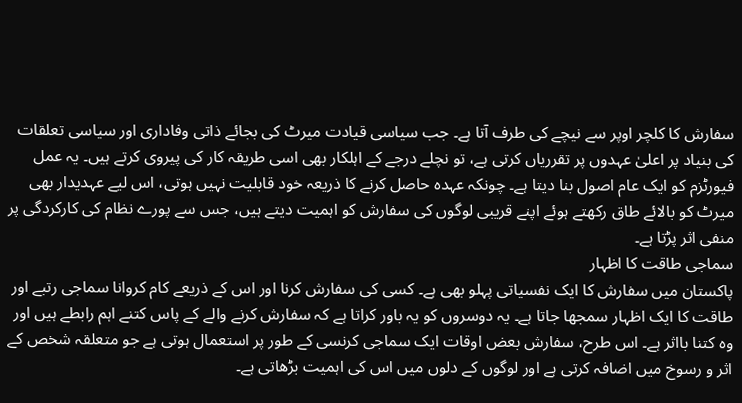سفارش کا کلچر اوپر سے نیچے کی طرف آتا ہے۔ جب سیاسی قیادت میرٹ کی بجائے ذاتی وفاداری اور سیاسی تعلقات کی بنیاد پر اعلیٰ عہدوں پر تقرریاں کرتی ہے، تو نچلے درجے کے اہلکار بھی اسی طریقہ کار کی پیروی کرتے ہیں۔ یہ عمل فیورٹزم کو ایک عام اصول بنا دیتا ہے۔ چونکہ عہدہ حاصل کرنے کا ذریعہ خود قابلیت نہیں ہوتی، اس لیے عہدیدار بھی میرٹ کو بالائے طاق رکھتے ہوئے اپنے قریبی لوگوں کی سفارش کو اہمیت دیتے ہیں، جس سے پورے نظام کی کارکردگی پر منفی اثر پڑتا ہے۔
سماجی طاقت کا اظہار
پاکستان میں سفارش کا ایک نفسیاتی پہلو بھی ہے۔ کسی کی سفارش کرنا اور اس کے ذریعے کام کروانا سماجی رتبے اور طاقت کا ایک اظہار سمجھا جاتا ہے۔ یہ دوسروں کو یہ باور کراتا ہے کہ سفارش کرنے والے کے پاس کتنے اہم رابطے ہیں اور وہ کتنا بااثر ہے۔ اس طرح، سفارش بعض اوقات ایک سماجی کرنسی کے طور پر استعمال ہوتی ہے جو متعلقہ شخص کے اثر و رسوخ میں اضافہ کرتی ہے اور لوگوں کے دلوں میں اس کی اہمیت بڑھاتی ہے۔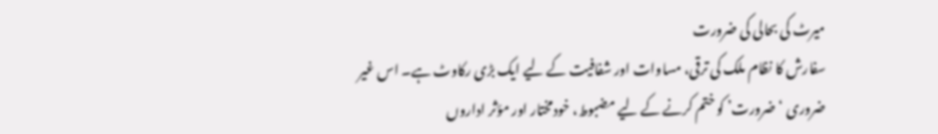میرٹ کی بحالی کی ضرورت
سفارش کا نظام ملک کی ترقی، مساوات اور شفافیت کے لیے ایک بڑی رکاوٹ ہے۔ اس غیر ضروری ‘ضرورت’ کو ختم کرنے کے لیے مضبوط، خودمختار اور مؤثر اداروں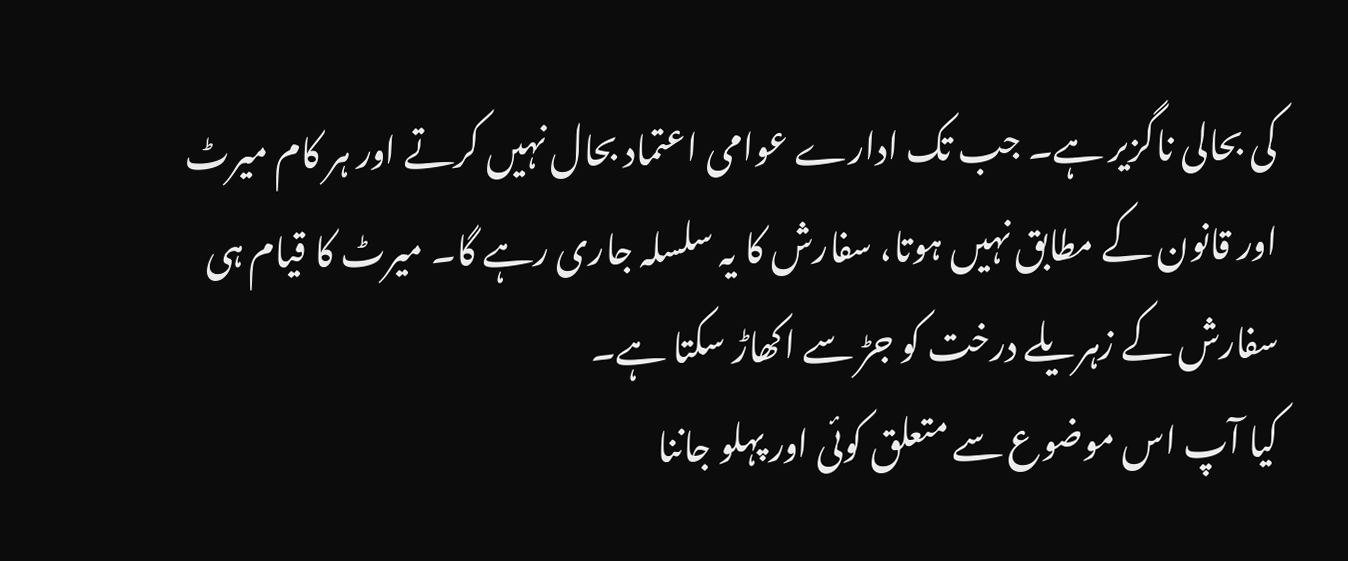کی بحالی ناگزیر ہے۔ جب تک ادارے عوامی اعتماد بحال نہیں کرتے اور ہر کام میرٹ اور قانون کے مطابق نہیں ہوتا، سفارش کا یہ سلسلہ جاری رہے گا۔ میرٹ کا قیام ہی سفارش کے زہریلے درخت کو جڑ سے اکھاڑ سکتا ہے۔
کیا آپ اس موضوع سے متعلق کوئی اور پہلو جاننا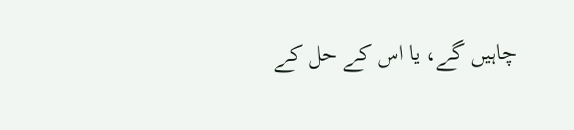چاہیں گے، یا اس کے حل کے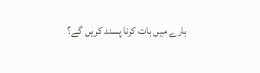بارے میں بات کرنا پسند کریں گے؟